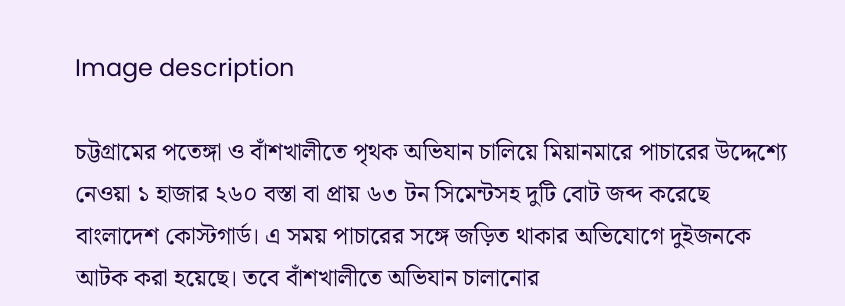Image description

চট্টগ্রামের পতেঙ্গা ও বাঁশখালীতে পৃথক অভিযান চালিয়ে মিয়ানমারে পাচারের উদ্দেশ্যে নেওয়া ১ হাজার ২৬০ বস্তা বা প্রায় ৬৩ টন সিমেন্টসহ দুটি বোট জব্দ করেছে বাংলাদেশ কোস্টগার্ড। এ সময় পাচারের সঙ্গে জড়িত থাকার অভিযোগে দুইজনকে আটক করা হয়েছে। তবে বাঁশখালীতে অভিযান চালানোর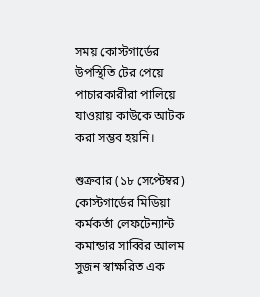সময় কোস্টগার্ডের উপস্থিতি টের পেয়ে পাচারকারীরা পালিয়ে যাওয়ায় কাউকে আটক করা সম্ভব হয়নি।

শুক্রবার (১৮ সেপ্টেম্বর) কোস্টগার্ডের মিডিয়া কর্মকর্তা লেফটেন্যান্ট কমান্ডার সাব্বির আলম সুজন স্বাক্ষরিত এক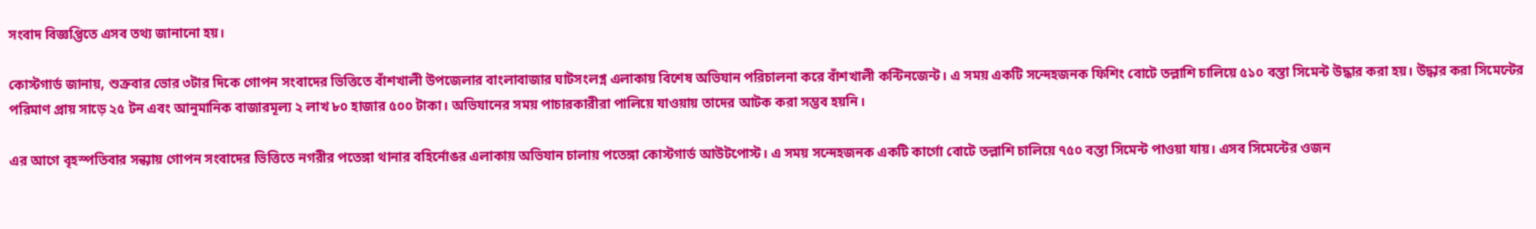সংবাদ বিজ্ঞপ্তিতে এসব তথ্য জানানো হয়।

কোস্টগার্ড জানায়, শুক্রবার ভোর ৩টার দিকে গোপন সংবাদের ভিত্তিতে বাঁশখালী উপজেলার বাংলাবাজার ঘাটসংলগ্ন এলাকায় বিশেষ অভিযান পরিচালনা করে বাঁশখালী কন্টিনজেন্ট। এ সময় একটি সন্দেহজনক ফিশিং বোটে তল্লাশি চালিয়ে ৫১০ বস্তা সিমেন্ট উদ্ধার করা হয়। উদ্ধার করা সিমেন্টের পরিমাণ প্রায় সাড়ে ২৫ টন এবং আনুমানিক বাজারমূল্য ২ লাখ ৮০ হাজার ৫০০ টাকা। অভিযানের সময় পাচারকারীরা পালিয়ে যাওয়ায় তাদের আটক করা সম্ভব হয়নি।

এর আগে বৃহস্পতিবার সন্ধ্যায় গোপন সংবাদের ভিত্তিতে নগরীর পতেঙ্গা থানার বহির্নোঙর এলাকায় অভিযান চালায় পতেঙ্গা কোস্টগার্ড আউটপোস্ট। এ সময় সন্দেহজনক একটি কার্গো বোটে তল্লাশি চালিয়ে ৭৫০ বস্তা সিমেন্ট পাওয়া যায়। এসব সিমেন্টের ওজন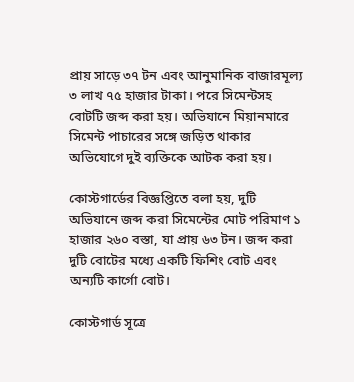প্রায় সাড়ে ৩৭ টন এবং আনুমানিক বাজারমূল্য ৩ লাখ ৭৫ হাজার টাকা। পরে সিমেন্টসহ বোটটি জব্দ করা হয়। অভিযানে মিয়ানমারে সিমেন্ট পাচারের সঙ্গে জড়িত থাকার অভিযোগে দুই ব্যক্তিকে আটক করা হয়।

কোস্টগার্ডের বিজ্ঞপ্তিতে বলা হয়, দুটি অভিযানে জব্দ করা সিমেন্টের মোট পরিমাণ ১ হাজার ২৬০ বস্তা, যা প্রায় ৬৩ টন। জব্দ করা দুটি বোটের মধ্যে একটি ফিশিং বোট এবং অন্যটি কার্গো বোট।

কোস্টগার্ড সূত্রে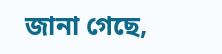জানা গেছে,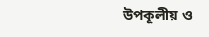উপকূলীয় ও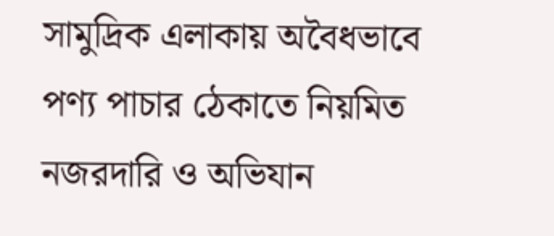সামুদ্রিক এলাকায় অবৈধভাবে পণ্য পাচার ঠেকাতে নিয়মিত নজরদারি ও অভিযান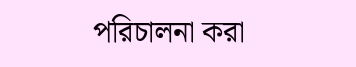পরিচালনা করা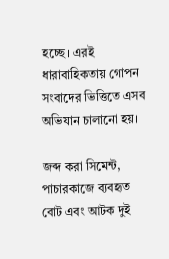হচ্ছে। এরই ধারাবাহিকতায় গোপন সংবাদের ভিত্তিতে এসব অভিযান চালানো হয়।

জব্দ করা সিমেন্ট, পাচারকাজে ব্যবহৃত বোট এবং আটক দুই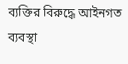ব্যক্তির বিরুদ্ধে আইনগত ব্যবস্থা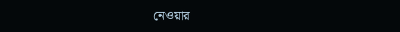নেওয়ার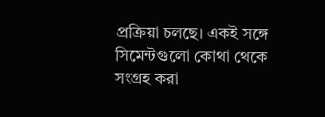প্রক্রিয়া চলছে। একই সঙ্গে সিমেন্টগুলো কোথা থেকে সংগ্রহ করা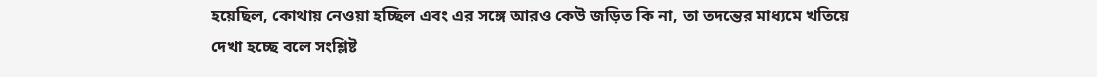হয়েছিল, কোথায় নেওয়া হচ্ছিল এবং এর সঙ্গে আরও কেউ জড়িত কি না, তা তদন্তের মাধ্যমে খতিয়ে দেখা হচ্ছে বলে সংশ্লিষ্ট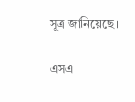সূত্র জানিয়েছে।

এসএ